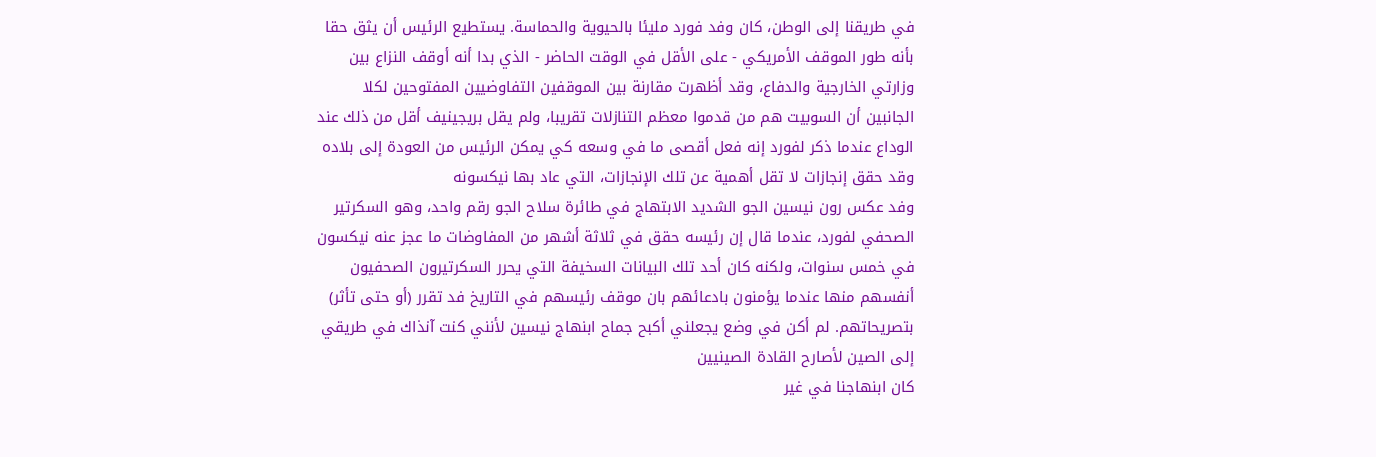في طريقنا إلى الوطن، كان وفد فورد مليئا بالحيوية والحماسة. يستطيع الرئيس أن يثق حقا بأنه طور الموقف الأمريكي - على الأقل في الوقت الحاضر - الذي بدا أنه أوقف النزاع بين وزارتي الخارجية والدفاع، وقد أظهرت مقارنة بين الموقفين التفاوضيين المفتوحين لكلا الجانبين أن السوبيت هم من قدموا معظم التنازلات تقريبا، ولم يقل بريجينيف أقل من ذلك عند الوداع عندما ذكر لفورد إنه فعل أقصى ما في وسعه كي يمكن الرئيس من العودة إلى بلاده وقد حقق إنجازات لا تقل أهمية عن تلك الإنجازات، التي عاد بها نيکسونه
وفد عکس رون نيسين الجو الشديد الابتهاج في طائرة سلاح الجو رقم واحد، وهو السكرتير الصحفي لفورد، عندما قال إن رئيسه حقق في ثلاثة أشهر من المفاوضات ما عجز عنه نيکسون في خمس سنوات، ولكنه كان أحد تلك البيانات السخيفة التي يحرر السكرتيرون الصحفيون أنفسهم منها عندما يؤمنون بادعائهم بان موقف رئيسهم في التاريخ فد تقرر (أو حتى تأثر) بتصريحاتهم. لم أكن في وضع يجعلني أكبح جماح ابنهاج نيسين لأنني كنت آنذاك في طريقي إلى الصين لأصارح القادة الصينيين
كان ابنهاجنا في غير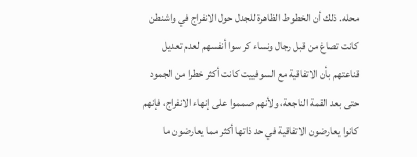محله. ذلك أن الخطوط الظاهرة للجدل حول الانفراج في واشنطن كانت تصاغ من قبل رجال ونساء کر سوا أنفسهم لعدم تعديل قناعتهم بأن الاتفاقية مع السوفييت كانت أكثر خطرا من الجمود حتى بعد القمة الناجعة، ولأنهم صمموا على إنهاء الانفراج، فإنهم كانوا يعارضون الاتفاقية في حد ذاتها أكثر مما يعارضون ما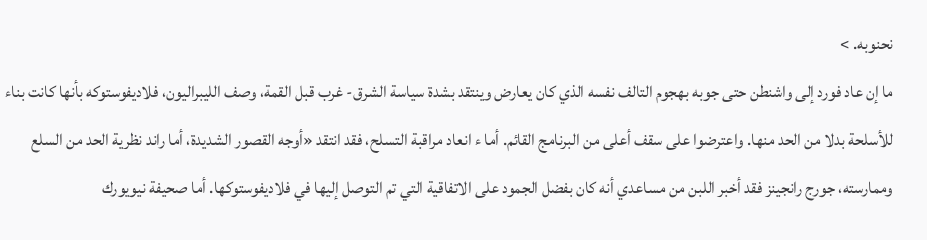نحنوبه. >
ما إن عاد فورد إلى واشنطن حتى جوبه بهجوم التالف نفسه الذي كان يعارض وينتقد بشدة سياسة الشرق- غرب قبل القمة، وصف الليبراليون، فلاديفوستوكه بأنها كانت بناء للأسلحة بدلا من الحد منها. واعترضوا على سقف أعلى من البرنامج القائم. أما ء انعاد مراقبة التسلح، فقد انتقد «أوجه القصور الشديدة، أما راند نظرية الحد من السلع وممارسته، جورج رانجينز فقد أخبر اللبن من مساعدي أنه كان بفضل الجمود على الاتفاقية التي تم التوصل إليها في فلاديفوستوكها. أما صحيفة نيويورك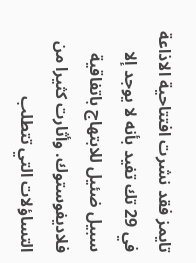تايمز فقد نشرت افتتاحية الاذاعة في 29 تك تفيد بأنه لا يوجد إلا سبيل ضئيل للابتهاج باتفاقية فلاديفوستوك. وأثارت كثيرا من التساؤلات التي تتطلب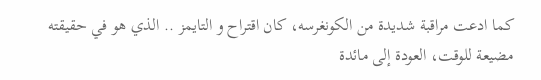كما ادعت مراقبة شديدة من الكونغرسه، كان اقتراح و التايمز .. الذي هو في حقيقته مضيعة للوقت، العودة إلى مائدة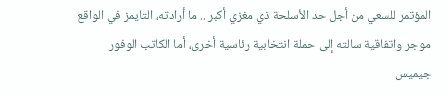المؤتمر للسعي من أجل حد الأسلحة ذي مغزي أكبر .. ما أرادته، التايمز في الواقع موجر واتفاقية سالته إلى حملة انتخابية رئاسية أخرى، أما الكاتب الوفور جيميس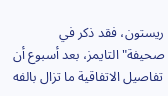ريستون، فقد ذكر في صحيفة"التايمز، بعد أسبوع أن تفاصيل الاتفاقية ما تزال بالفه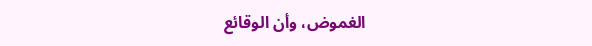الغموض، وأن الوقائع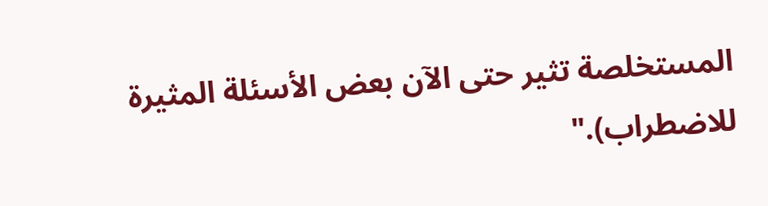المستخلصة تثير حتى الآن بعض الأسئلة المثيرة للاضطراب)."